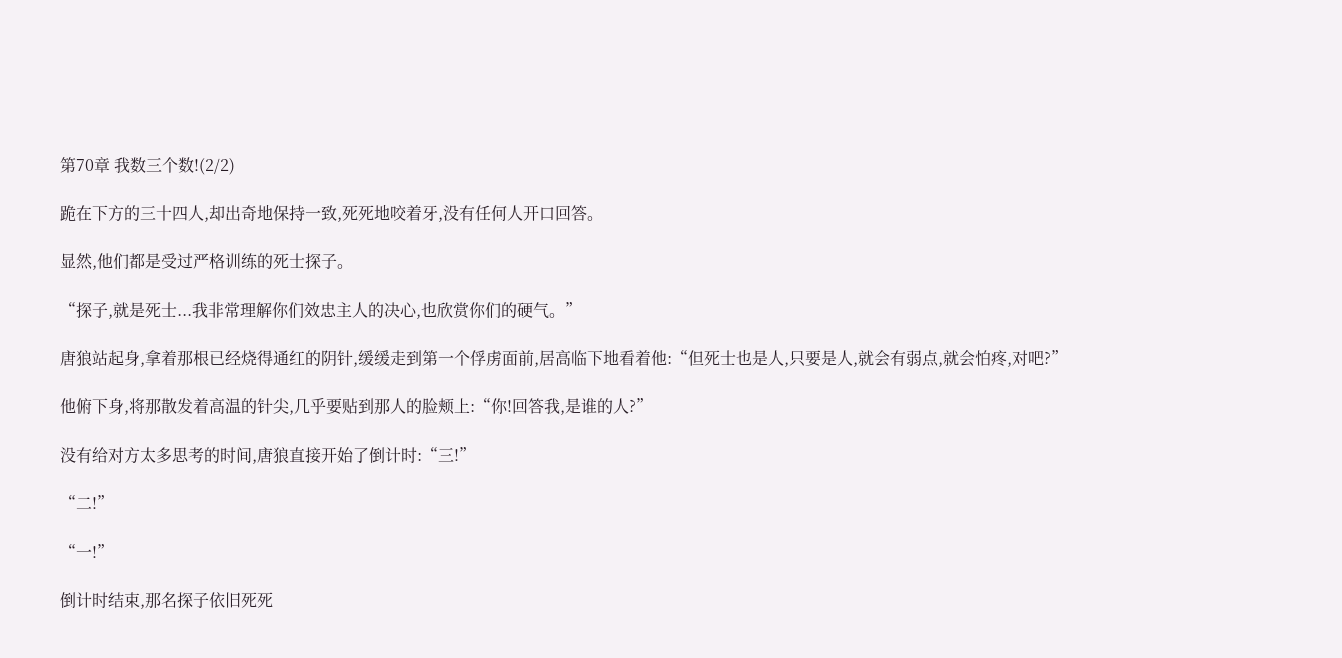第70章 我数三个数!(2/2)

跪在下方的三十四人,却出奇地保持一致,死死地咬着牙,没有任何人开口回答。

显然,他们都是受过严格训练的死士探子。

“探子,就是死士...我非常理解你们效忠主人的决心,也欣赏你们的硬气。”

唐狼站起身,拿着那根已经烧得通红的阴针,缓缓走到第一个俘虏面前,居高临下地看着他:“但死士也是人,只要是人,就会有弱点,就会怕疼,对吧?”

他俯下身,将那散发着高温的针尖,几乎要贴到那人的脸颊上:“你!回答我,是谁的人?”

没有给对方太多思考的时间,唐狼直接开始了倒计时:“三!”

“二!”

“一!”

倒计时结束,那名探子依旧死死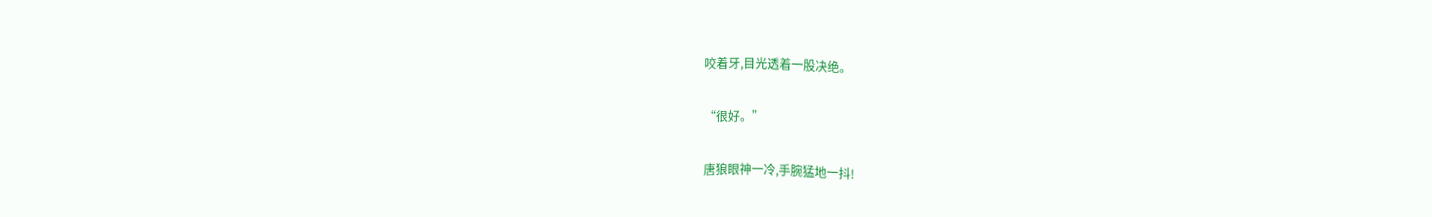咬着牙,目光透着一股决绝。

“很好。”

唐狼眼神一冷,手腕猛地一抖!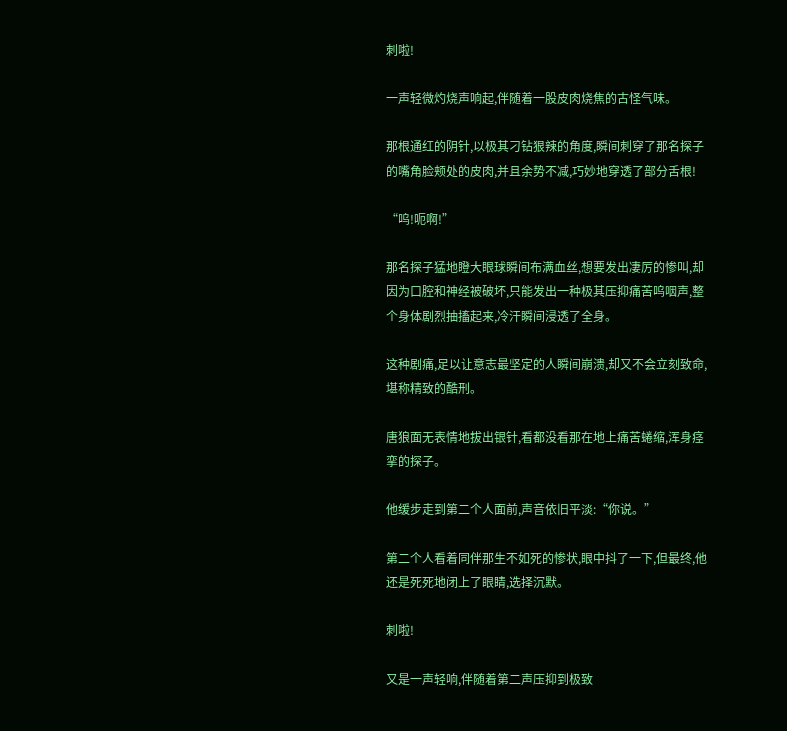刺啦!

一声轻微灼烧声响起,伴随着一股皮肉烧焦的古怪气味。

那根通红的阴针,以极其刁钻狠辣的角度,瞬间刺穿了那名探子的嘴角脸颊处的皮肉,并且余势不减,巧妙地穿透了部分舌根!

“呜!呃啊!”

那名探子猛地瞪大眼球瞬间布满血丝,想要发出凄厉的惨叫,却因为口腔和神经被破坏,只能发出一种极其压抑痛苦呜咽声,整个身体剧烈抽搐起来,冷汗瞬间浸透了全身。

这种剧痛,足以让意志最坚定的人瞬间崩溃,却又不会立刻致命,堪称精致的酷刑。

唐狼面无表情地拔出银针,看都没看那在地上痛苦蜷缩,浑身痉挛的探子。

他缓步走到第二个人面前,声音依旧平淡:“你说。”

第二个人看着同伴那生不如死的惨状,眼中抖了一下,但最终,他还是死死地闭上了眼睛,选择沉默。

刺啦!

又是一声轻响,伴随着第二声压抑到极致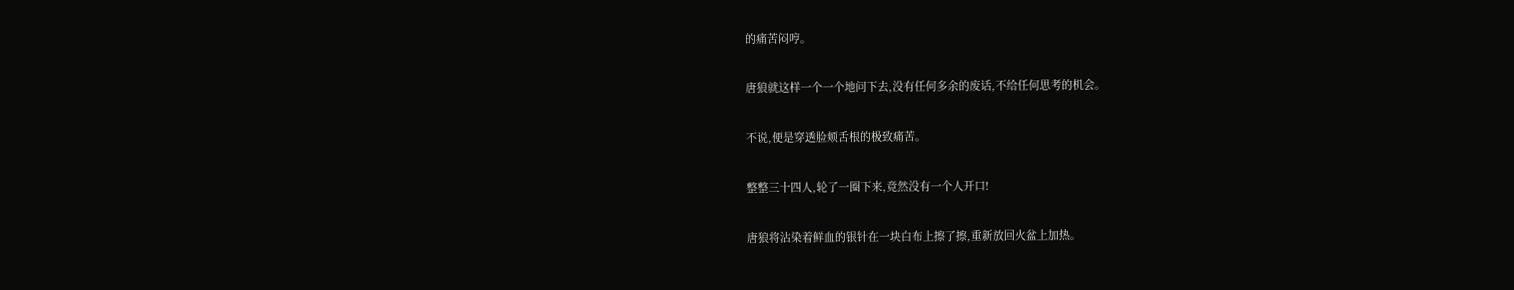的痛苦闷哼。

唐狼就这样一个一个地问下去,没有任何多余的废话,不给任何思考的机会。

不说,便是穿透脸颊舌根的极致痛苦。

整整三十四人,轮了一圈下来,竟然没有一个人开口!

唐狼将沾染着鲜血的银针在一块白布上擦了擦,重新放回火盆上加热。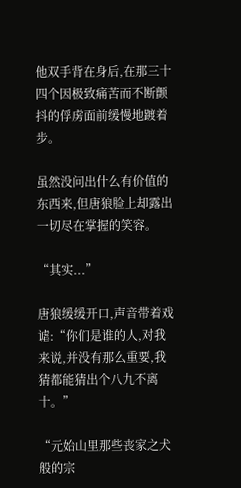他双手背在身后,在那三十四个因极致痛苦而不断颤抖的俘虏面前缓慢地踱着步。

虽然没问出什么有价值的东西来,但唐狼脸上却露出一切尽在掌握的笑容。

“其实...”

唐狼缓缓开口,声音带着戏谑:“你们是谁的人,对我来说,并没有那么重要,我猜都能猜出个八九不离十。”

“元始山里那些丧家之犬般的宗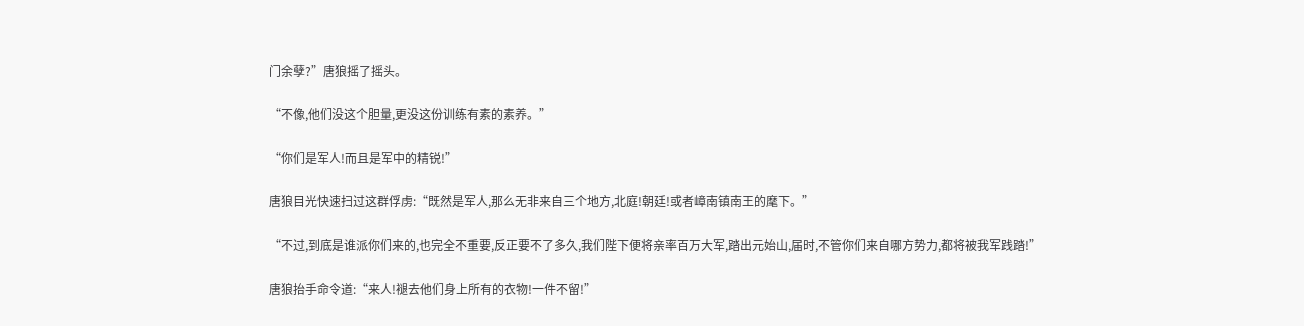门余孽?”唐狼摇了摇头。

“不像,他们没这个胆量,更没这份训练有素的素养。”

“你们是军人!而且是军中的精锐!”

唐狼目光快速扫过这群俘虏:“既然是军人,那么无非来自三个地方,北庭!朝廷!或者嶂南镇南王的麾下。”

“不过,到底是谁派你们来的,也完全不重要,反正要不了多久,我们陛下便将亲率百万大军,踏出元始山,届时,不管你们来自哪方势力,都将被我军践踏!”

唐狼抬手命令道:“来人!褪去他们身上所有的衣物!一件不留!”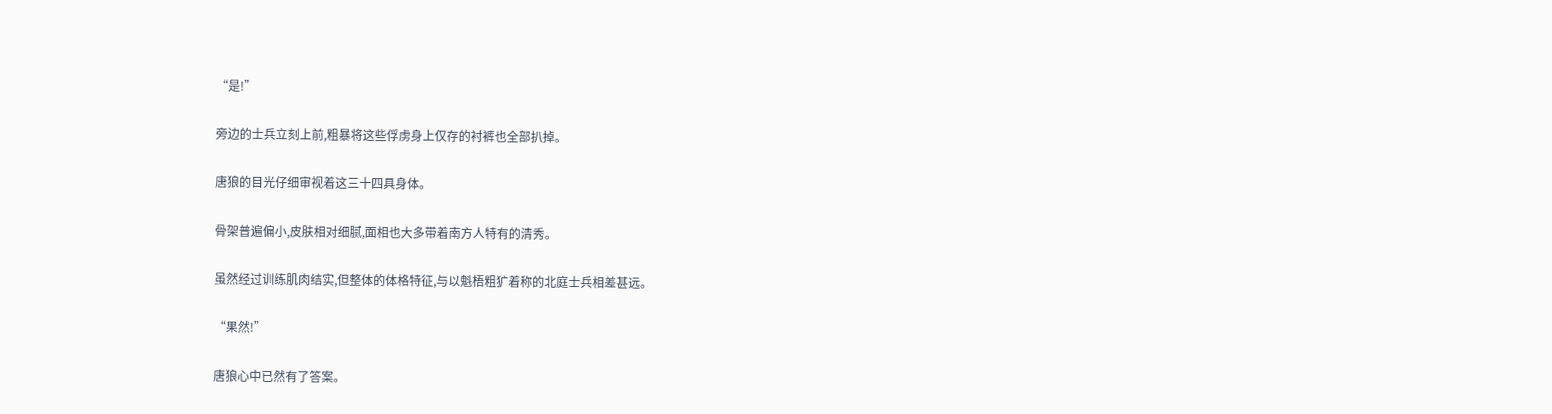“是!”

旁边的士兵立刻上前,粗暴将这些俘虏身上仅存的衬裤也全部扒掉。

唐狼的目光仔细审视着这三十四具身体。

骨架普遍偏小,皮肤相对细腻,面相也大多带着南方人特有的清秀。

虽然经过训练肌肉结实,但整体的体格特征,与以魁梧粗犷着称的北庭士兵相差甚远。

“果然!”

唐狼心中已然有了答案。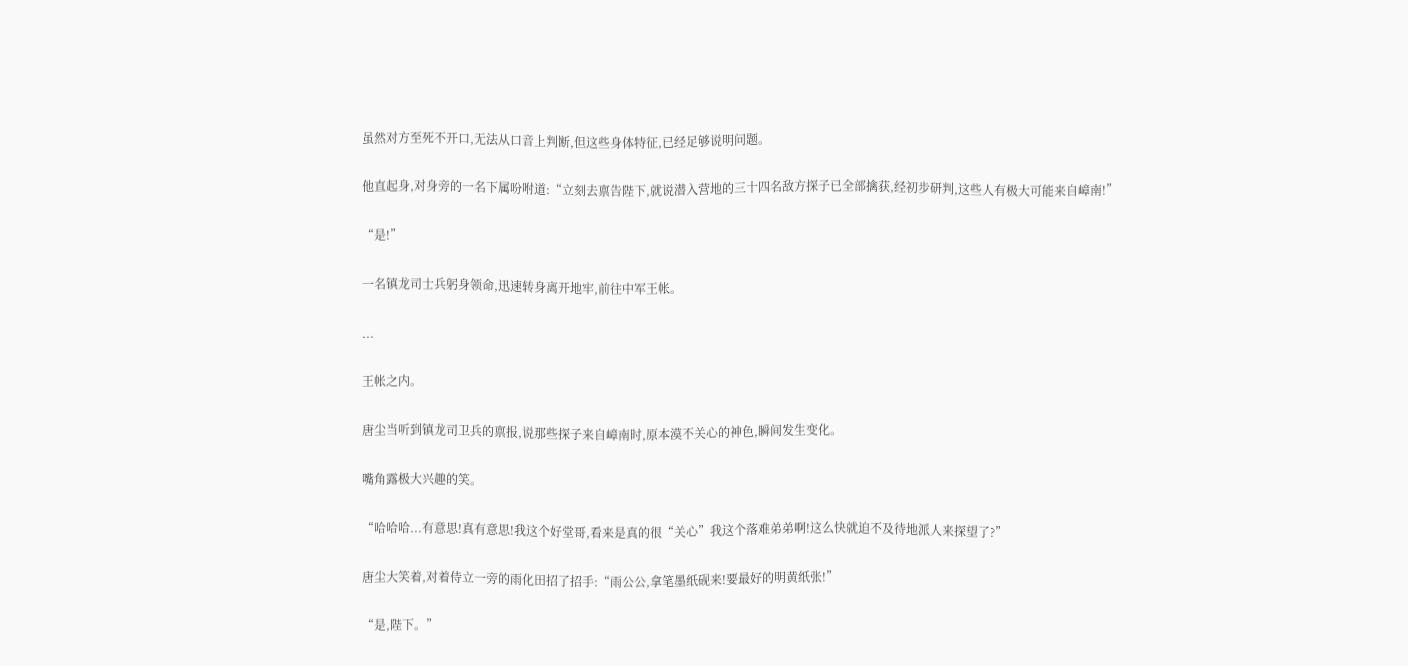虽然对方至死不开口,无法从口音上判断,但这些身体特征,已经足够说明问题。

他直起身,对身旁的一名下属吩咐道:“立刻去禀告陛下,就说潜入营地的三十四名敌方探子已全部擒获,经初步研判,这些人有极大可能来自嶂南!”

“是!”

一名镇龙司士兵躬身领命,迅速转身离开地牢,前往中军王帐。

...

王帐之内。

唐尘当听到镇龙司卫兵的禀报,说那些探子来自嶂南时,原本漠不关心的神色,瞬间发生变化。

嘴角露极大兴趣的笑。

“哈哈哈...有意思!真有意思!我这个好堂哥,看来是真的很“关心”我这个落难弟弟啊!这么快就迫不及待地派人来探望了?”

唐尘大笑着,对着侍立一旁的雨化田招了招手:“雨公公,拿笔墨纸砚来!要最好的明黄纸张!”

“是,陛下。”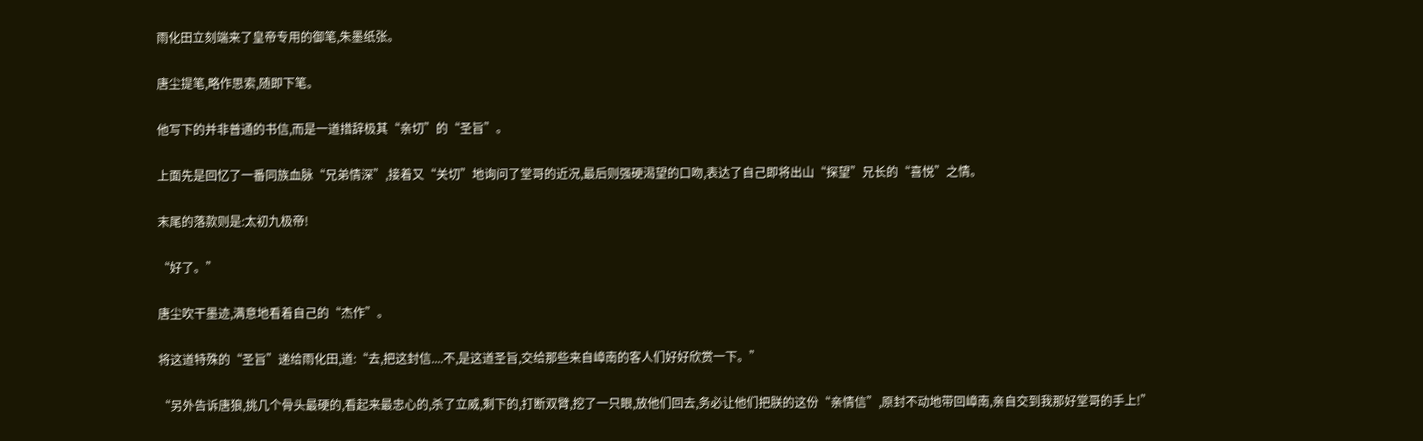雨化田立刻端来了皇帝专用的御笔,朱墨纸张。

唐尘提笔,略作思索,随即下笔。

他写下的并非普通的书信,而是一道措辞极其“亲切”的“圣旨”。

上面先是回忆了一番同族血脉“兄弟情深”,接着又“关切”地询问了堂哥的近况,最后则强硬渴望的口吻,表达了自己即将出山“探望”兄长的“喜悦”之情。

末尾的落款则是:太初九极帝!

“好了。”

唐尘吹干墨迹,满意地看着自己的“杰作”。

将这道特殊的“圣旨”递给雨化田,道:“去,把这封信....不,是这道圣旨,交给那些来自嶂南的客人们好好欣赏一下。”

“另外告诉唐狼,挑几个骨头最硬的,看起来最忠心的,杀了立威,剩下的,打断双臂,挖了一只眼,放他们回去,务必让他们把朕的这份“亲情信”,原封不动地带回嶂南,亲自交到我那好堂哥的手上!”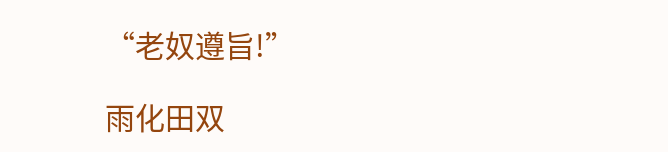“老奴遵旨!”

雨化田双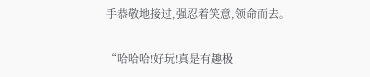手恭敬地接过,强忍着笑意,领命而去。

“哈哈哈!好玩!真是有趣极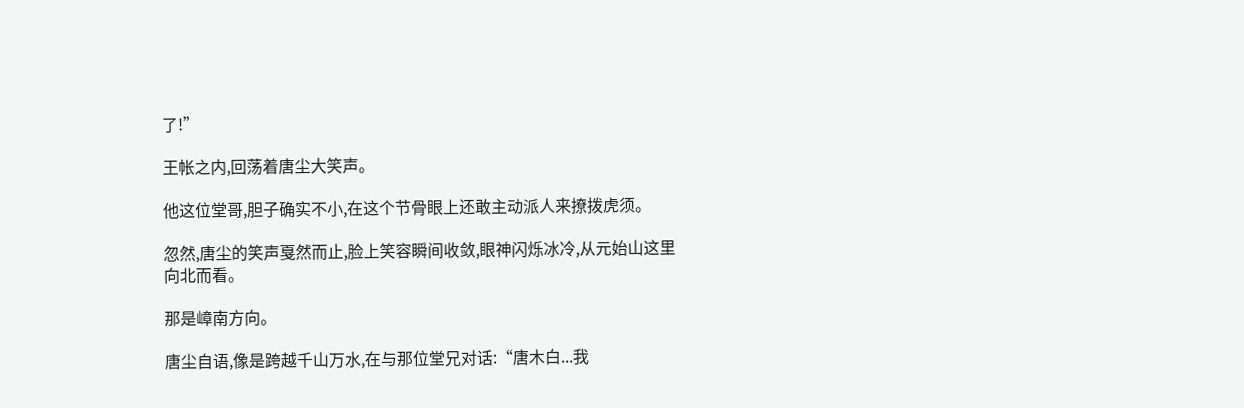了!”

王帐之内,回荡着唐尘大笑声。

他这位堂哥,胆子确实不小,在这个节骨眼上还敢主动派人来撩拨虎须。

忽然,唐尘的笑声戛然而止,脸上笑容瞬间收敛,眼神闪烁冰冷,从元始山这里向北而看。

那是嶂南方向。

唐尘自语,像是跨越千山万水,在与那位堂兄对话:“唐木白...我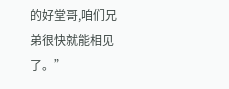的好堂哥,咱们兄弟很快就能相见了。”